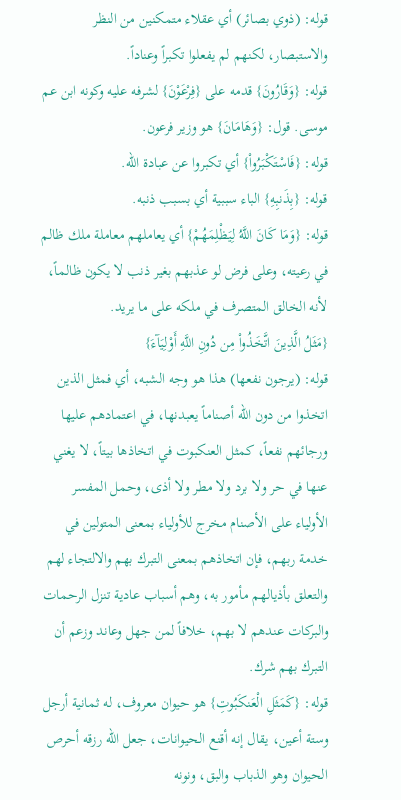قوله: (ذوي بصائر) أي عقلاء متمكنين من النظر والاستبصار، لكنهم لم يفعلوا تكبراً وعناداً.
قوله: {وَقَارُونَ} قدمه على {فِرْعَوْنَ} لشرفه عليه وكونه ابن عم موسى. قول: {وَهَامَانَ} هو وزير فرعون.
قوله: {فَاسْتَكْبَرُواْ} أي تكبروا عن عبادة الله.
قوله: {بِذَنبِهِ} الباء سببية أي بسبب ذنبه.
قوله: {وَمَا كَانَ اللَّهُ لِيَظْلِمَهُمْ} أي يعاملهم معاملة ملك ظالم في رعيته، وعلى فرض لو عذبهم بغير ذنب لا يكون ظالماً، لأنه الخالق المتصرف في ملكه على ما يريد.
{مَثَلُ الَّذِينَ اتَّخَذُواْ مِن دُونِ اللَّهِ أَوْلِيَآءَ}
قوله: (يرجون نفعها) هذا هو وجه الشبه، أي فمثل الذين اتخذوا من دون الله أصناماً يعبدنها، في اعتمادهم عليها ورجائهم نفعاً، كمثل العنكبوت في اتخاذها بيتاً، لا يغني عنها في حر ولا برد ولا مطر ولا أذى، وحمل المفسر الأولياء على الأصنام مخرج للأولياء بمعنى المتولين في خدمة ربهم، فإن اتخاذهم بمعنى التبرك بهم والالتجاء لهم والتعلق بأذيالهم مأمور به، وهم أسباب عادية تنزل الرحمات والبركات عندهم لا بهم، خلافاً لمن جهل وعاند وزعم أن التبرك بهم شرك.
قوله: {كَمَثَلِ الْعَنكَبُوتِ} هو حيوان معروف، له ثمانية أرجل وستة أعين، يقال إنه أقنع الحيوانات، جعل الله رزقه أحرص الحيوان وهو الذباب والبق، ونونه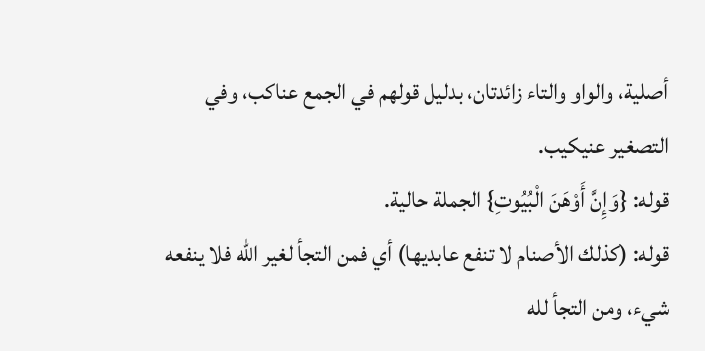أصلية، والواو والتاء زائدتان، بدليل قولهم في الجمع عناكب، وفي التصغير عنيكيب.
قوله: {وَإِنَّ أَوْهَنَ الْبُيُوتِ} الجملة حالية.
قوله: (كذلك الأصنام لا تنفع عابديها) أي فمن التجأ لغير الله فلا ينفعه شيء، ومن التجأ لله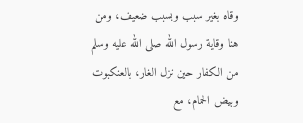وقاه بغير سبب وبسبب ضعيف، ومن هنا وقاية رسول الله صلى الله عليه وسلم من الكفار حين نزل الغار، بالعنكبوت وبيض الحمام، مع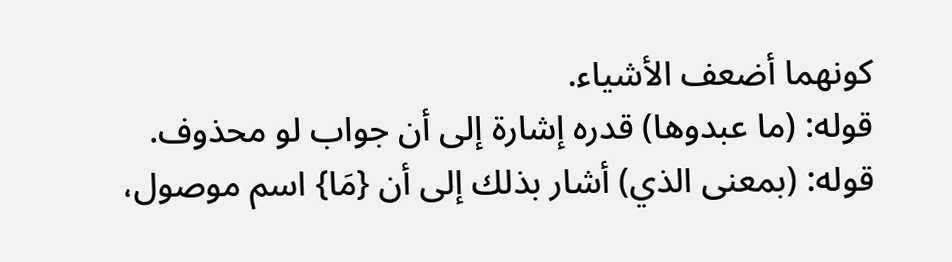كونهما أضعف الأشياء.
قوله: (ما عبدوها) قدره إشارة إلى أن جواب لو محذوف.
قوله: (بمعنى الذي) أشار بذلك إلى أن {مَا} اسم موصول،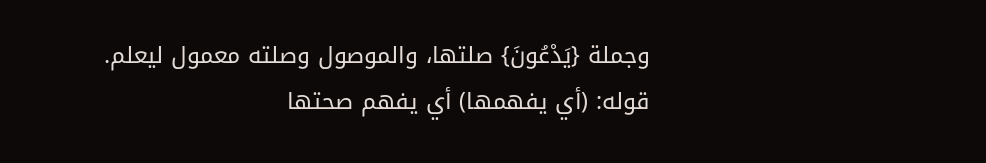وجملة {يَدْعُونَ} صلتها، والموصول وصلته معمول ليعلم.
قوله: (أي يفهمها) أي يفهم صحتها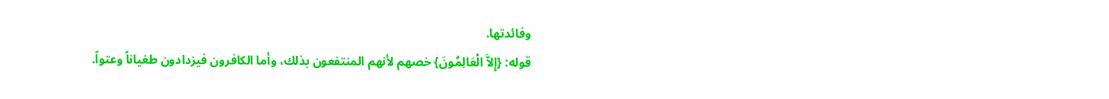وفائدتها.
قوله: {إِلاَّ الْعَالِمُونَ} خصهم لأنهم المنتفعون بذلك، وأما الكافرون فيزدادون طغياناً وعتواً.